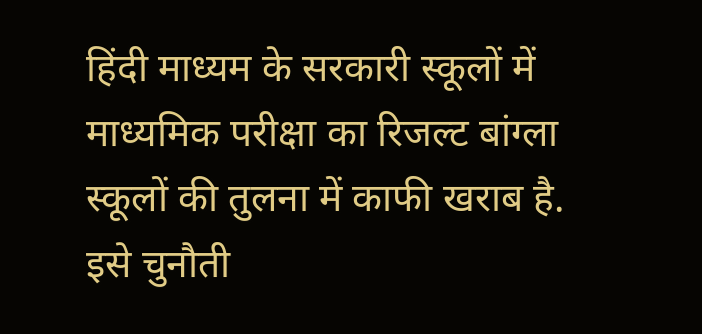हिंदी माध्यम के सरकारी स्कूलों में माध्यमिक परीक्षा का रिजल्ट बांग्ला स्कूलों की तुलना में काफी खराब है. इसे चुनौती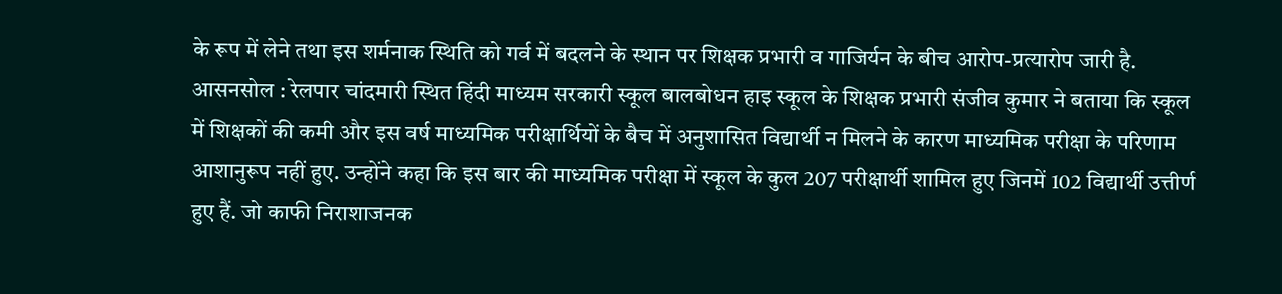के रूप में लेने तथा इस शर्मनाक स्थिति को गर्व में बदलने के स्थान पर शिक्षक प्रभारी व गाजिर्यन के बीच आरोप-प्रत्यारोप जारी है.
आसनसोल : रेलपार चांदमारी स्थित हिंदी माध्यम सरकारी स्कूल बालबोधन हाइ स्कूल के शिक्षक प्रभारी संजीव कुमार ने बताया कि स्कूल में शिक्षकों की कमी और इस वर्ष माध्यमिक परीक्षार्थियों के बैच में अनुशासित विद्यार्थी न मिलने के कारण माध्यमिक परीक्षा के परिणाम आशानुरूप नहीं हुए. उन्होंने कहा कि इस बार की माध्यमिक परीक्षा में स्कूल के कुल 207 परीक्षार्थी शामिल हुए जिनमें 102 विद्यार्थी उत्तीर्ण हुए हैं. जो काफी निराशाजनक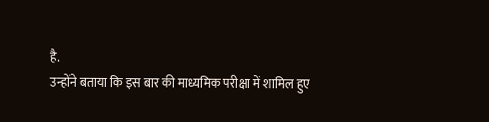है.
उन्होंने बताया कि इस बार की माध्यमिक परीक्षा में शामिल हुए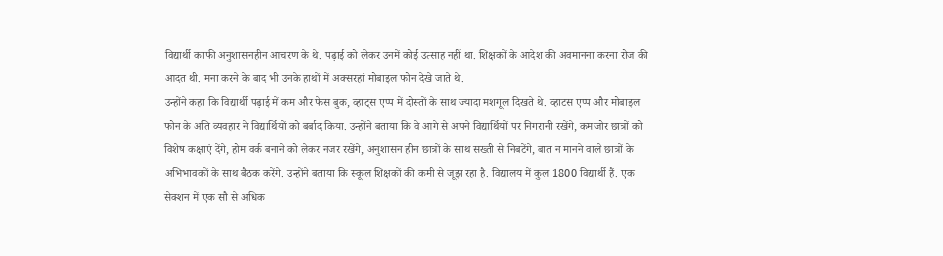विद्यार्थी काफी अनुशासनहीन आचरण के थे. पढ़ाई को लेकर उनमें कोई उत्साह नहीं था. शिक्षकों के आदेश की अवमानना करना रोज की आदत थी. मना करने के बाद भी उनके हाथों में अक्सरहां मोबाइल फोन देखे जाते थे.
उन्होंने कहा कि विद्यार्थी पढ़ाई में कम और फेस बुक, व्हाट्स एप्प में दोस्तों के साथ ज्यादा मशगूल दिखते थे. व्हाटस एप्प और मोबाइल फोन के अति व्यवहार ने विद्यार्थियों को बर्बाद किया. उन्होंने बताया कि वे आगे से अपने विद्यार्थियों पर निगरानी रखेंगे, कमजोर छात्रों को विशेष कक्षाएं देंगे, होम वर्क बनाने को लेकर नजर रखेंगे, अनुशासन हीन छात्रों के साथ सख्ती से निबटेंगे, बात न मानने वाले छात्रों के अभिभावकों के साथ बैठक करेंगे. उन्होंने बताया कि स्कूल शिक्षकों की कमी से जूझ रहा है. विद्यालय में कुल 1800 विद्यार्थी हैं. एक सेक्शन में एक सौ से अधिक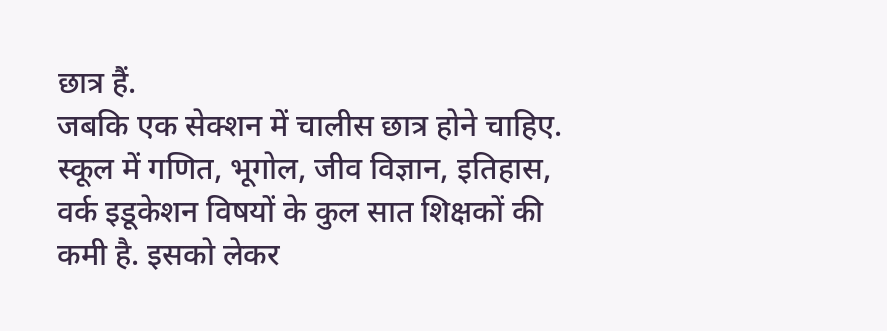छात्र हैं.
जबकि एक सेक्शन में चालीस छात्र होने चाहिए. स्कूल में गणित, भूगोल, जीव विज्ञान, इतिहास, वर्क इडूकेशन विषयों के कुल सात शिक्षकों की कमी है. इसको लेकर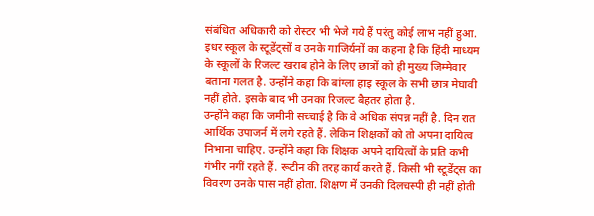संबंधित अधिकारी को रोस्टर भी भेजे गये हैं परंतु कोई लाभ नहीं हुआ. इधर स्कूल के स्टूडेंट्सों व उनके गाजिर्यनों का कहना है कि हिंदी माध्यम के स्कूलों के रिजल्ट खराब होने के लिए छात्रों को ही मुख्य जिम्मेवार बताना गलत है. उन्होंने कहा कि बांग्ला हाइ स्कूल के सभी छात्र मेघावी नहीं होते. इसके बाद भी उनका रिजल्ट बैहतर होता है.
उन्होंने कहा कि जमीनी सच्चाई है कि वे अधिक संपन्न नहीं है. दिन रात आर्थिक उपाजर्न में लगे रहते हैं. लेकिन शिक्षकों को तो अपना दायित्व निभाना चाहिए. उन्होंने कहा कि शिक्षक अपने दायित्वों के प्रति कभी गंभीर नगीं रहते हैं. रूटीन की तरह कार्य करते हैं. किसी भी स्टूडेंट्स का विवरण उनके पास नहीं होता. शिक्षण में उनकी दिलचस्पी ही नहीं होती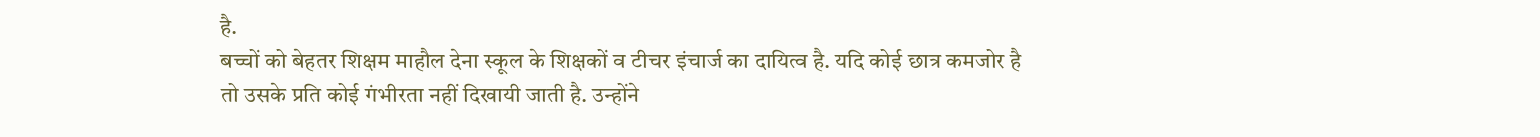है.
बच्चों को बेहतर शिक्षम माहौल देना स्कूल के शिक्षकों व टीचर इंचार्ज का दायित्व है. यदि कोई छात्र कमजोर है तो उसके प्रति कोई गंभीरता नहीं दिखायी जाती है. उन्होंने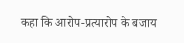कहा कि आरोप-प्रत्यारोप के बजाय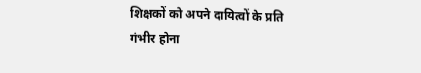शिक्षकों को अपने दायित्वों के प्रति गंभीर होना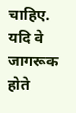चाहिए. यदि वे जागरूक होते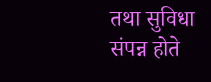तथा सुविधा संपन्न होते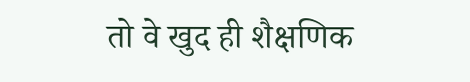तो वे खुद ही शैक्षणिक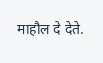माहौल दे देते.